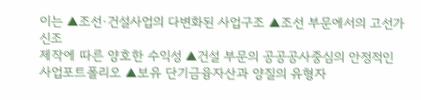이는 ▲조선·건설사업의 다변화된 사업구조 ▲조선 부문에서의 고선가 신조
제작에 따른 양호한 수익성 ▲건설 부문의 공공공사중심의 안정적인 사업포트폴리오 ▲보유 단기금융자산과 양질의 유형자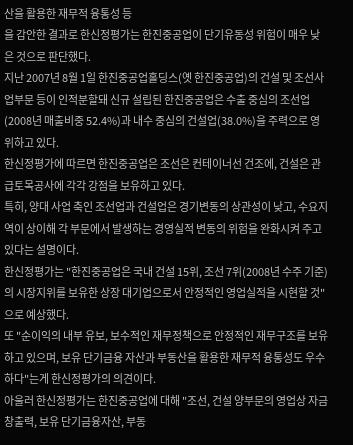산을 활용한 재무적 융통성 등
을 감안한 결과로 한신정평가는 한진중공업이 단기유동성 위험이 매우 낮은 것으로 판단했다.
지난 2007년 8월 1일 한진중공업홀딩스(옛 한진중공업)의 건설 및 조선사업부문 등이 인적분할돼 신규 설립된 한진중공업은 수출 중심의 조선업(2008년 매출비중 52.4%)과 내수 중심의 건설업(38.0%)을 주력으로 영위하고 있다.
한신정평가에 따르면 한진중공업은 조선은 컨테이너선 건조에, 건설은 관급토목공사에 각각 강점을 보유하고 있다.
특히, 양대 사업 축인 조선업과 건설업은 경기변동의 상관성이 낮고, 수요지역이 상이해 각 부문에서 발생하는 경영실적 변동의 위험을 완화시켜 주고 있다는 설명이다.
한신정평가는 "한진중공업은 국내 건설 15위, 조선 7위(2008년 수주 기준)의 시장지위를 보유한 상장 대기업으로서 안정적인 영업실적을 시현할 것"으로 예상했다.
또 "순이익의 내부 유보, 보수적인 재무정책으로 안정적인 재무구조를 보유하고 있으며, 보유 단기금융 자산과 부동산을 활용한 재무적 융통성도 우수하다"는게 한신정평가의 의견이다.
아울러 한신정평가는 한진중공업에 대해 "조선, 건설 양부문의 영업상 자금창출력, 보유 단기금융자산, 부동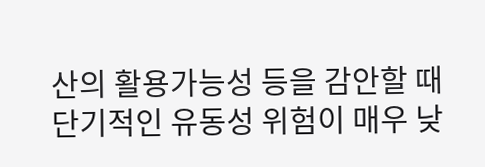산의 활용가능성 등을 감안할 때 단기적인 유동성 위험이 매우 낮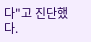다"고 진단했다.